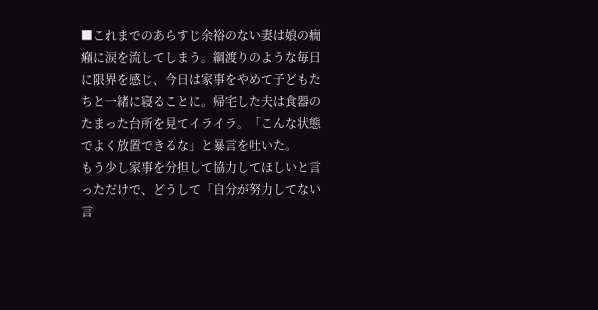■これまでのあらすじ余裕のない妻は娘の癇癪に涙を流してしまう。綱渡りのような毎日に限界を感じ、今日は家事をやめて子どもたちと一緒に寝ることに。帰宅した夫は食器のたまった台所を見てイライラ。「こんな状態でよく放置できるな」と暴言を吐いた。
もう少し家事を分担して協力してほしいと言っただけで、どうして「自分が努力してない言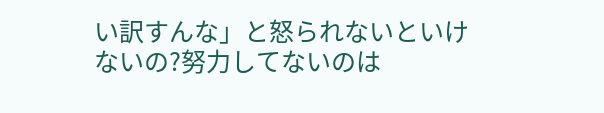い訳すんな」と怒られないといけないの?努力してないのは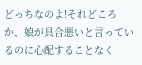どっちなのよ!それどころか、娘が具合悪いと言っているのに心配することなく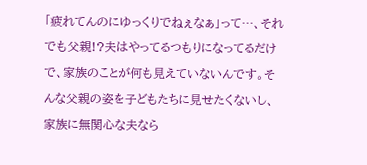「疲れてんのにゆっくりでねぇなぁ」って…、それでも父親!?夫はやってるつもりになってるだけで、家族のことが何も見えていないんです。そんな父親の姿を子どもたちに見せたくないし、家族に無関心な夫なら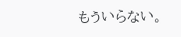もういらない。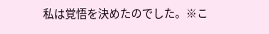私は覚悟を決めたのでした。※こ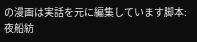の漫画は実話を元に編集しています脚本:夜船紡